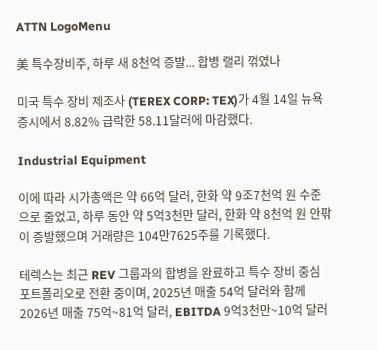ATTN LogoMenu

美 특수장비주, 하루 새 8천억 증발... 합병 랠리 꺾였나

미국 특수 장비 제조사 (TEREX CORP: TEX)가 4월 14일 뉴욕증시에서 8.82% 급락한 58.11달러에 마감했다.

Industrial Equipment

이에 따라 시가총액은 약 66억 달러, 한화 약 9조7천억 원 수준으로 줄었고, 하루 동안 약 5억3천만 달러, 한화 약 8천억 원 안팎이 증발했으며 거래량은 104만7625주를 기록했다.

테렉스는 최근 REV 그룹과의 합병을 완료하고 특수 장비 중심 포트폴리오로 전환 중이며, 2025년 매출 54억 달러와 함께 2026년 매출 75억~81억 달러, EBITDA 9억3천만~10억 달러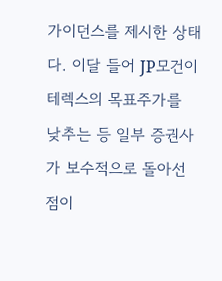가이던스를 제시한 상태다. 이달 들어 JP모건이 테렉스의 목표주가를 낮추는 등 일부 증권사가 보수적으로 돌아선 점이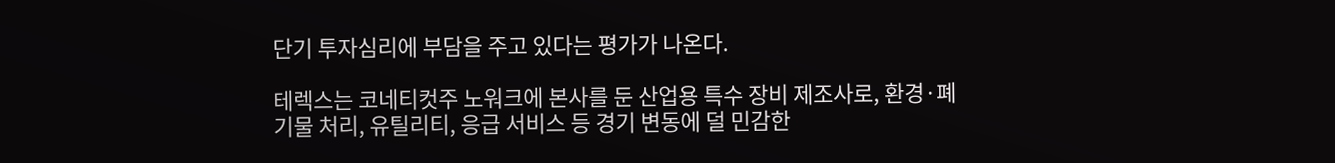단기 투자심리에 부담을 주고 있다는 평가가 나온다.

테렉스는 코네티컷주 노워크에 본사를 둔 산업용 특수 장비 제조사로, 환경·폐기물 처리, 유틸리티, 응급 서비스 등 경기 변동에 덜 민감한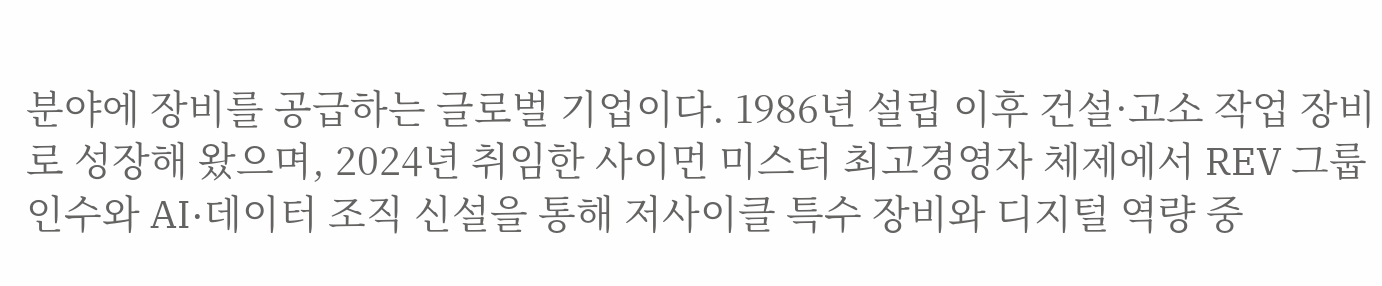분야에 장비를 공급하는 글로벌 기업이다. 1986년 설립 이후 건설·고소 작업 장비로 성장해 왔으며, 2024년 취임한 사이먼 미스터 최고경영자 체제에서 REV 그룹 인수와 AI·데이터 조직 신설을 통해 저사이클 특수 장비와 디지털 역량 중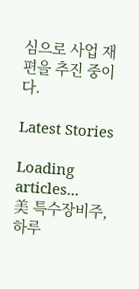심으로 사업 재편을 추진 중이다.

Latest Stories

Loading articles...
美 특수장비주, 하루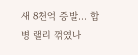새 8천억 증발... 합병 랠리 꺾였나